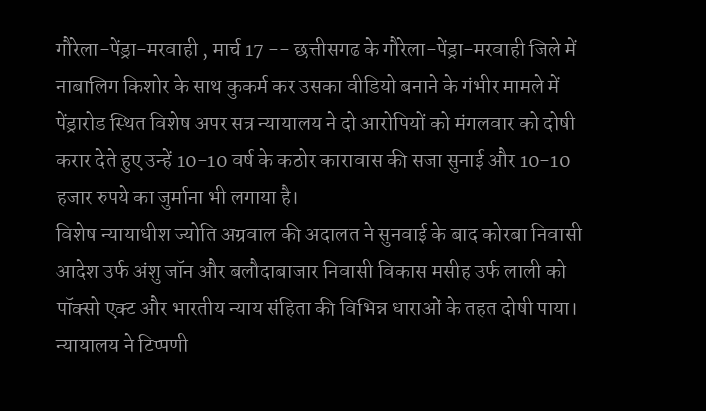गौरेला-पेंड्रा-मरवाही , मार्च 17 -- छत्तीसगढ के गौरेला-पेंड्रा-मरवाही जिले में नाबालिग किशोर के साथ कुकर्म कर उसका वीडियो बनाने के गंभीर मामले में पेंड्रारोड स्थित विशेष अपर सत्र न्यायालय ने दो आरोपियों को मंगलवार को दोषी करार देते हुए उन्हें 10-10 वर्ष के कठोर कारावास की सजा सुनाई और 10-10 हजार रुपये का जुर्माना भी लगाया है।
विशेष न्यायाधीश ज्योति अग्रवाल की अदालत ने सुनवाई के बाद कोरबा निवासी आदेश उर्फ अंशु जॉन और बलौदाबाजार निवासी विकास मसीह उर्फ लाली को पॉक्सो एक्ट और भारतीय न्याय संहिता की विभिन्न धाराओं के तहत दोषी पाया। न्यायालय ने टिप्पणी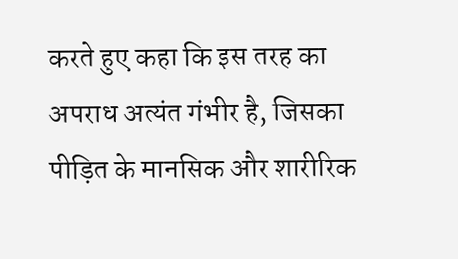करते हुए कहा कि इस तरह का अपराध अत्यंत गंभीर है, जिसका पीड़ित के मानसिक और शारीरिक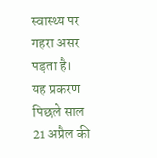स्वास्थ्य पर गहरा असर पड़ता है।
यह प्रकरण पिछले साल 21 अप्रैल की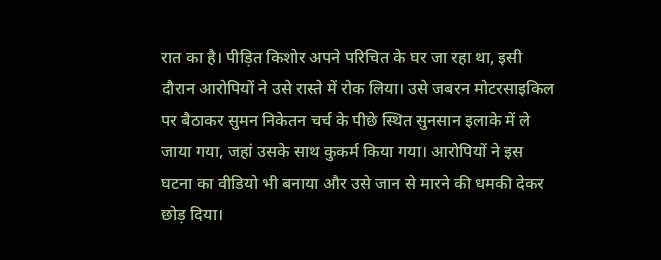रात का है। पीड़ित किशोर अपने परिचित के घर जा रहा था, इसी दौरान आरोपियों ने उसे रास्ते में रोक लिया। उसे जबरन मोटरसाइकिल पर बैठाकर सुमन निकेतन चर्च के पीछे स्थित सुनसान इलाके में ले जाया गया, जहां उसके साथ कुकर्म किया गया। आरोपियों ने इस घटना का वीडियो भी बनाया और उसे जान से मारने की धमकी देकर छोड़ दिया।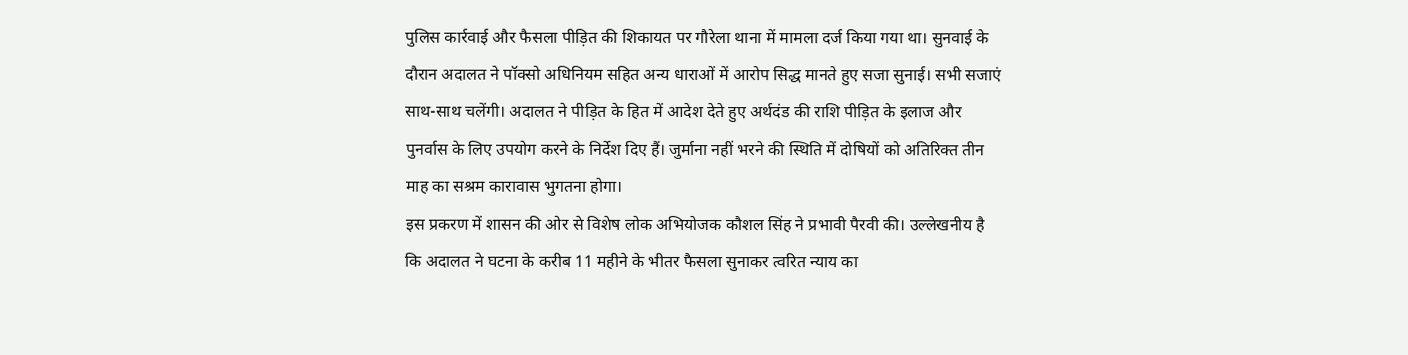पुलिस कार्रवाई और फैसला पीड़ित की शिकायत पर गौरेला थाना में मामला दर्ज किया गया था। सुनवाई के दौरान अदालत ने पॉक्सो अधिनियम सहित अन्य धाराओं में आरोप सिद्ध मानते हुए सजा सुनाई। सभी सजाएं साथ-साथ चलेंगी। अदालत ने पीड़ित के हित में आदेश देते हुए अर्थदंड की राशि पीड़ित के इलाज और पुनर्वास के लिए उपयोग करने के निर्देश दिए हैं। जुर्माना नहीं भरने की स्थिति में दोषियों को अतिरिक्त तीन माह का सश्रम कारावास भुगतना होगा।
इस प्रकरण में शासन की ओर से विशेष लोक अभियोजक कौशल सिंह ने प्रभावी पैरवी की। उल्लेखनीय है कि अदालत ने घटना के करीब 11 महीने के भीतर फैसला सुनाकर त्वरित न्याय का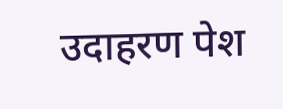उदाहरण पेश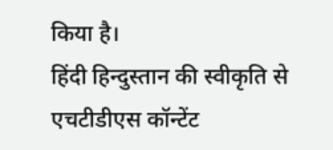किया है।
हिंदी हिन्दुस्तान की स्वीकृति से एचटीडीएस कॉन्टेंट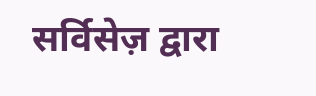सर्विसेज़ द्वारा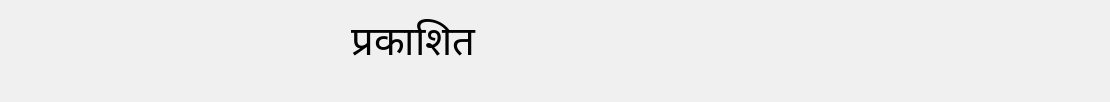प्रकाशित